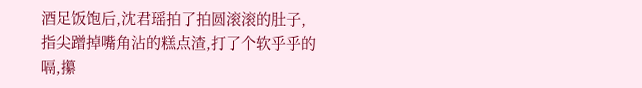酒足饭饱后,沈君瑶拍了拍圆滚滚的肚子,指尖蹭掉嘴角沾的糕点渣,打了个软乎乎的嗝,攥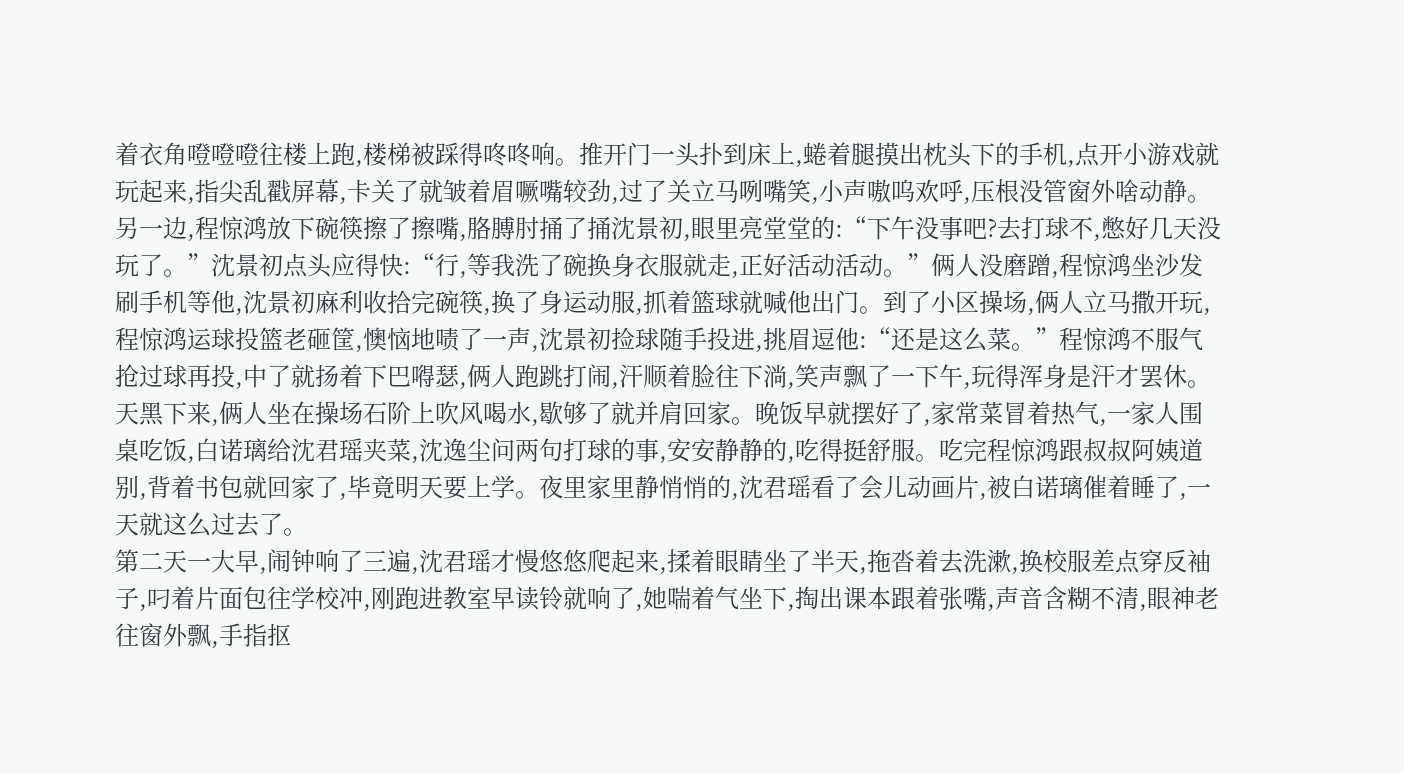着衣角噔噔噔往楼上跑,楼梯被踩得咚咚响。推开门一头扑到床上,蜷着腿摸出枕头下的手机,点开小游戏就玩起来,指尖乱戳屏幕,卡关了就皱着眉噘嘴较劲,过了关立马咧嘴笑,小声嗷呜欢呼,压根没管窗外啥动静。
另一边,程惊鸿放下碗筷擦了擦嘴,胳膊肘捅了捅沈景初,眼里亮堂堂的:“下午没事吧?去打球不,憋好几天没玩了。”沈景初点头应得快:“行,等我洗了碗换身衣服就走,正好活动活动。”俩人没磨蹭,程惊鸿坐沙发刷手机等他,沈景初麻利收拾完碗筷,换了身运动服,抓着篮球就喊他出门。到了小区操场,俩人立马撒开玩,程惊鸿运球投篮老砸筐,懊恼地啧了一声,沈景初捡球随手投进,挑眉逗他:“还是这么菜。”程惊鸿不服气抢过球再投,中了就扬着下巴嘚瑟,俩人跑跳打闹,汗顺着脸往下淌,笑声飘了一下午,玩得浑身是汗才罢休。
天黑下来,俩人坐在操场石阶上吹风喝水,歇够了就并肩回家。晚饭早就摆好了,家常菜冒着热气,一家人围桌吃饭,白诺璃给沈君瑶夹菜,沈逸尘问两句打球的事,安安静静的,吃得挺舒服。吃完程惊鸿跟叔叔阿姨道别,背着书包就回家了,毕竟明天要上学。夜里家里静悄悄的,沈君瑶看了会儿动画片,被白诺璃催着睡了,一天就这么过去了。
第二天一大早,闹钟响了三遍,沈君瑶才慢悠悠爬起来,揉着眼睛坐了半天,拖沓着去洗漱,换校服差点穿反袖子,叼着片面包往学校冲,刚跑进教室早读铃就响了,她喘着气坐下,掏出课本跟着张嘴,声音含糊不清,眼神老往窗外飘,手指抠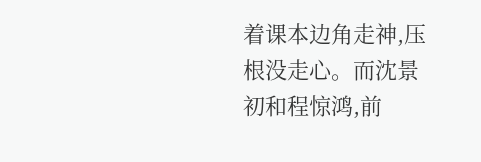着课本边角走神,压根没走心。而沈景初和程惊鸿,前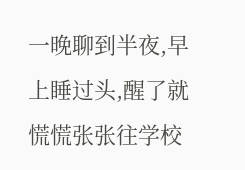一晚聊到半夜,早上睡过头,醒了就慌慌张张往学校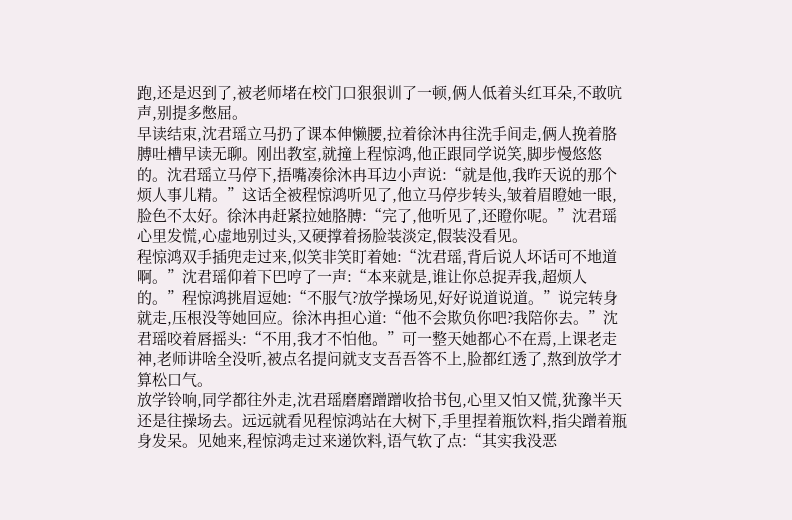跑,还是迟到了,被老师堵在校门口狠狠训了一顿,俩人低着头红耳朵,不敢吭声,别提多憋屈。
早读结束,沈君瑶立马扔了课本伸懒腰,拉着徐沐冉往洗手间走,俩人挽着胳膊吐槽早读无聊。刚出教室,就撞上程惊鸿,他正跟同学说笑,脚步慢悠悠的。沈君瑶立马停下,捂嘴凑徐沐冉耳边小声说:“就是他,我昨天说的那个烦人事儿精。”这话全被程惊鸿听见了,他立马停步转头,皱着眉瞪她一眼,脸色不太好。徐沐冉赶紧拉她胳膊:“完了,他听见了,还瞪你呢。”沈君瑶心里发慌,心虚地别过头,又硬撑着扬脸装淡定,假装没看见。
程惊鸿双手插兜走过来,似笑非笑盯着她:“沈君瑶,背后说人坏话可不地道啊。”沈君瑶仰着下巴哼了一声:“本来就是,谁让你总捉弄我,超烦人的。”程惊鸿挑眉逗她:“不服气?放学操场见,好好说道说道。”说完转身就走,压根没等她回应。徐沐冉担心道:“他不会欺负你吧?我陪你去。”沈君瑶咬着唇摇头:“不用,我才不怕他。”可一整天她都心不在焉,上课老走神,老师讲啥全没听,被点名提问就支支吾吾答不上,脸都红透了,熬到放学才算松口气。
放学铃响,同学都往外走,沈君瑶磨磨蹭蹭收拾书包,心里又怕又慌,犹豫半天还是往操场去。远远就看见程惊鸿站在大树下,手里捏着瓶饮料,指尖蹭着瓶身发呆。见她来,程惊鸿走过来递饮料,语气软了点:“其实我没恶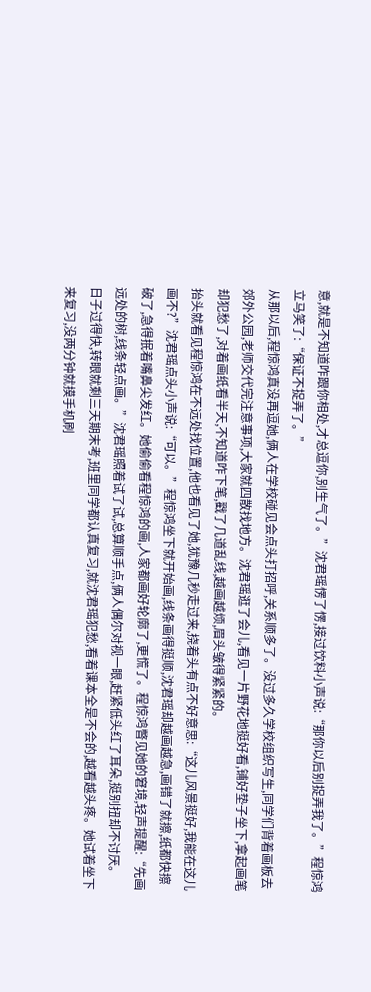意,就是不知道咋跟你相处,才总逗你,别生气了。”沈君瑶愣了愣,接过饮料小声说:“那你以后别捉弄我了。”程惊鸿立马笑了:“保证不捉弄了。”
从那以后,程惊鸿真没再逗她,俩人在学校碰见会点头打招呼,关系顺多了。没过多久学校组织写生,同学们背着画板去郊外公园,老师交代完注意事项,大家就四散找地方。沈君瑶逛了会儿,看见一片野花地挺好看,铺好垫子坐下,拿起画笔却犯愁了,对着画纸看半天,不知道咋下笔,戳了几道乱线,越画越烦,眉头皱得紧紧的。
抬头就看见程惊鸿在不远处找位置,他也看见了她,犹豫几秒走过来,挠着头有点不好意思:“这儿风景挺好,我能在这儿画不?”沈君瑶点头小声说:“可以。”程惊鸿坐下就开始画,线条画得挺顺,沈君瑶却越画越急,画错了就擦,纸都快擦破了,急得抿着嘴鼻尖发红。她偷偷看程惊鸿的画,人家都画好轮廓了,更慌了。程惊鸿瞥见她的窘境,轻声提醒:“先画远处的树,线条轻点画。”沈君瑶照着试了试,总算顺手点,俩人偶尔对视一眼,赶紧低头红了耳朵,挺别扭却不讨厌。
日子过得快,转眼就剩三天期末考,班里同学都认真复习,就沈君瑶犯愁,看着课本全是不会的,越看越头疼。她试着坐下来复习,没两分钟就摸手机刷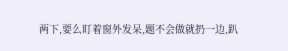两下,要么盯着窗外发呆,题不会做就扔一边,趴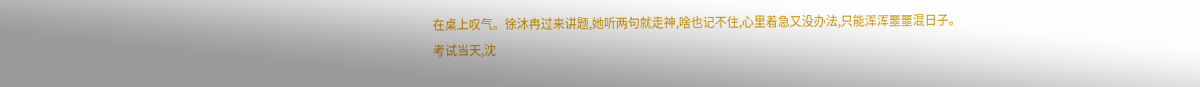在桌上叹气。徐沐冉过来讲题,她听两句就走神,啥也记不住,心里着急又没办法,只能浑浑噩噩混日子。
考试当天,沈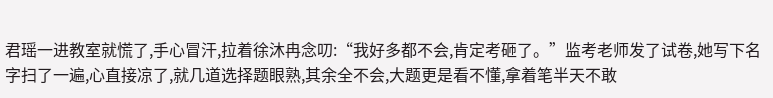君瑶一进教室就慌了,手心冒汗,拉着徐沐冉念叨:“我好多都不会,肯定考砸了。”监考老师发了试卷,她写下名字扫了一遍,心直接凉了,就几道选择题眼熟,其余全不会,大题更是看不懂,拿着笔半天不敢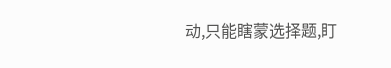动,只能瞎蒙选择题,盯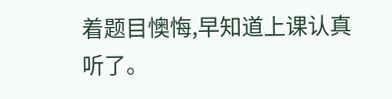着题目懊悔,早知道上课认真听了。